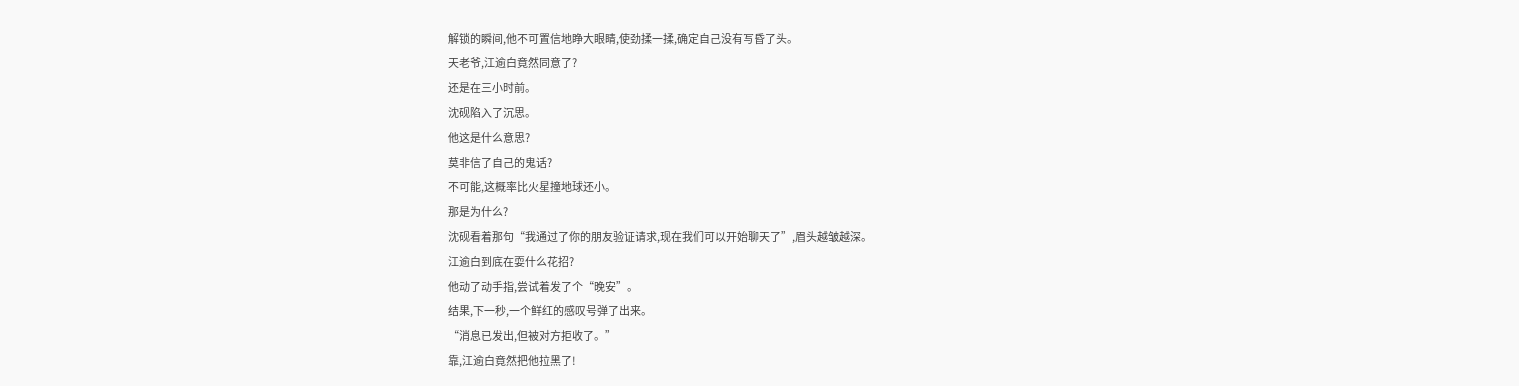解锁的瞬间,他不可置信地睁大眼睛,使劲揉一揉,确定自己没有写昏了头。
天老爷,江逾白竟然同意了?
还是在三小时前。
沈砚陷入了沉思。
他这是什么意思?
莫非信了自己的鬼话?
不可能,这概率比火星撞地球还小。
那是为什么?
沈砚看着那句“我通过了你的朋友验证请求,现在我们可以开始聊天了”,眉头越皱越深。
江逾白到底在耍什么花招?
他动了动手指,尝试着发了个“晚安”。
结果,下一秒,一个鲜红的感叹号弹了出来。
“消息已发出,但被对方拒收了。”
靠,江逾白竟然把他拉黑了!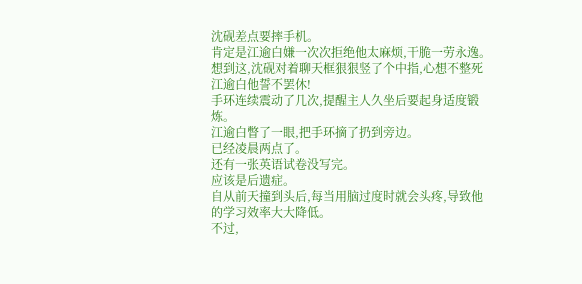沈砚差点要摔手机。
肯定是江逾白嫌一次次拒绝他太麻烦,干脆一劳永逸。
想到这,沈砚对着聊天框狠狠竖了个中指,心想不整死江逾白他誓不罢休!
手环连续震动了几次,提醒主人久坐后要起身适度锻炼。
江逾白瞥了一眼,把手环摘了扔到旁边。
已经凌晨两点了。
还有一张英语试卷没写完。
应该是后遗症。
自从前天撞到头后,每当用脑过度时就会头疼,导致他的学习效率大大降低。
不过,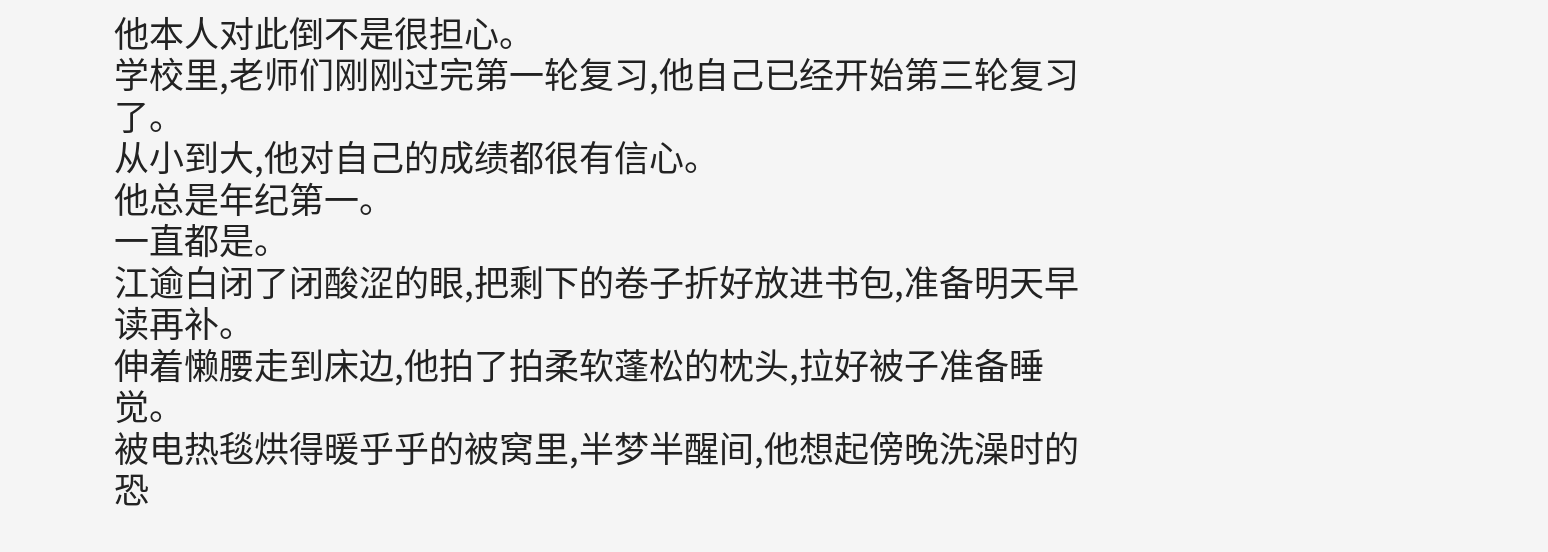他本人对此倒不是很担心。
学校里,老师们刚刚过完第一轮复习,他自己已经开始第三轮复习了。
从小到大,他对自己的成绩都很有信心。
他总是年纪第一。
一直都是。
江逾白闭了闭酸涩的眼,把剩下的卷子折好放进书包,准备明天早读再补。
伸着懒腰走到床边,他拍了拍柔软蓬松的枕头,拉好被子准备睡觉。
被电热毯烘得暖乎乎的被窝里,半梦半醒间,他想起傍晚洗澡时的恐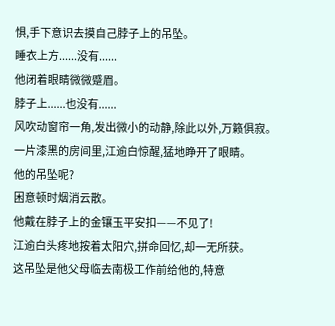惧,手下意识去摸自己脖子上的吊坠。
睡衣上方......没有......
他闭着眼睛微微蹙眉。
脖子上......也没有......
风吹动窗帘一角,发出微小的动静,除此以外,万籁俱寂。
一片漆黑的房间里,江逾白惊醒,猛地睁开了眼睛。
他的吊坠呢?
困意顿时烟消云散。
他戴在脖子上的金镶玉平安扣——不见了!
江逾白头疼地按着太阳穴,拼命回忆,却一无所获。
这吊坠是他父母临去南极工作前给他的,特意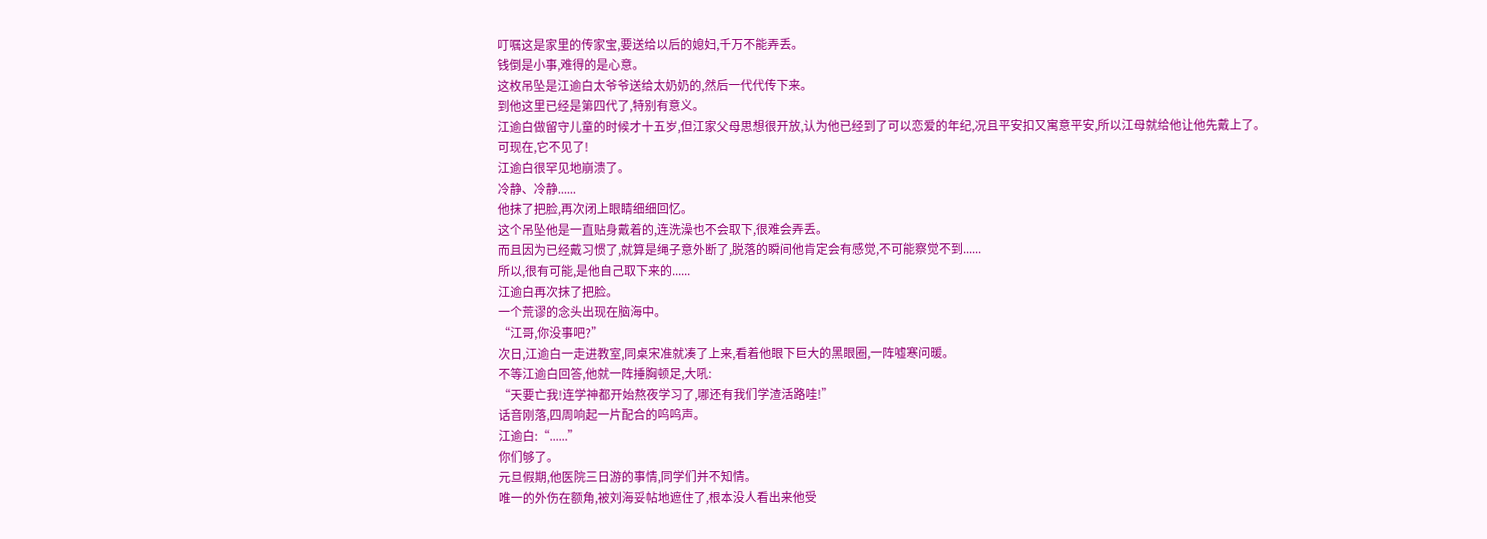叮嘱这是家里的传家宝,要送给以后的媳妇,千万不能弄丢。
钱倒是小事,难得的是心意。
这枚吊坠是江逾白太爷爷送给太奶奶的,然后一代代传下来。
到他这里已经是第四代了,特别有意义。
江逾白做留守儿童的时候才十五岁,但江家父母思想很开放,认为他已经到了可以恋爱的年纪,况且平安扣又寓意平安,所以江母就给他让他先戴上了。
可现在,它不见了!
江逾白很罕见地崩溃了。
冷静、冷静......
他抹了把脸,再次闭上眼睛细细回忆。
这个吊坠他是一直贴身戴着的,连洗澡也不会取下,很难会弄丢。
而且因为已经戴习惯了,就算是绳子意外断了,脱落的瞬间他肯定会有感觉,不可能察觉不到......
所以,很有可能,是他自己取下来的......
江逾白再次抹了把脸。
一个荒谬的念头出现在脑海中。
“江哥,你没事吧?”
次日,江逾白一走进教室,同桌宋准就凑了上来,看着他眼下巨大的黑眼圈,一阵嘘寒问暖。
不等江逾白回答,他就一阵捶胸顿足,大吼:
“天要亡我!连学神都开始熬夜学习了,哪还有我们学渣活路哇!”
话音刚落,四周响起一片配合的呜呜声。
江逾白:“......”
你们够了。
元旦假期,他医院三日游的事情,同学们并不知情。
唯一的外伤在额角,被刘海妥帖地遮住了,根本没人看出来他受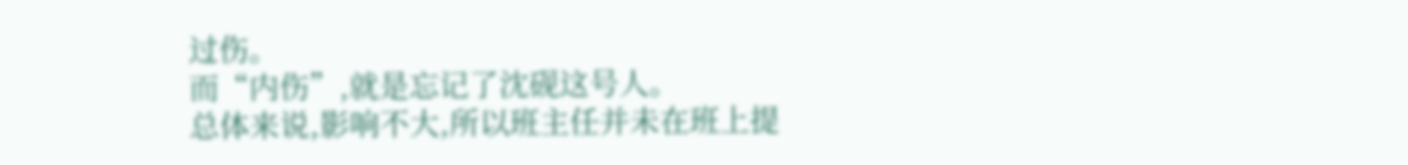过伤。
而“内伤”,就是忘记了沈砚这号人。
总体来说,影响不大,所以班主任并未在班上提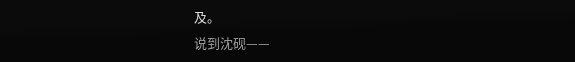及。
说到沈砚——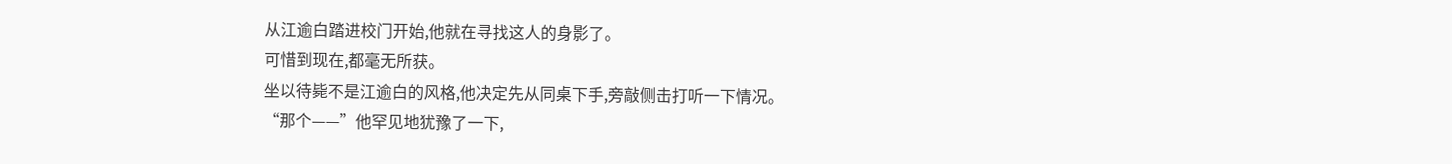从江逾白踏进校门开始,他就在寻找这人的身影了。
可惜到现在,都毫无所获。
坐以待毙不是江逾白的风格,他决定先从同桌下手,旁敲侧击打听一下情况。
“那个——”他罕见地犹豫了一下,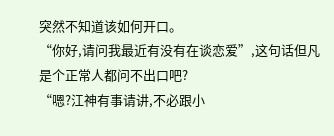突然不知道该如何开口。
“你好,请问我最近有没有在谈恋爱”,这句话但凡是个正常人都问不出口吧?
“嗯?江神有事请讲,不必跟小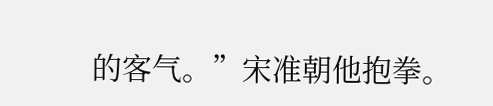的客气。”宋准朝他抱拳。